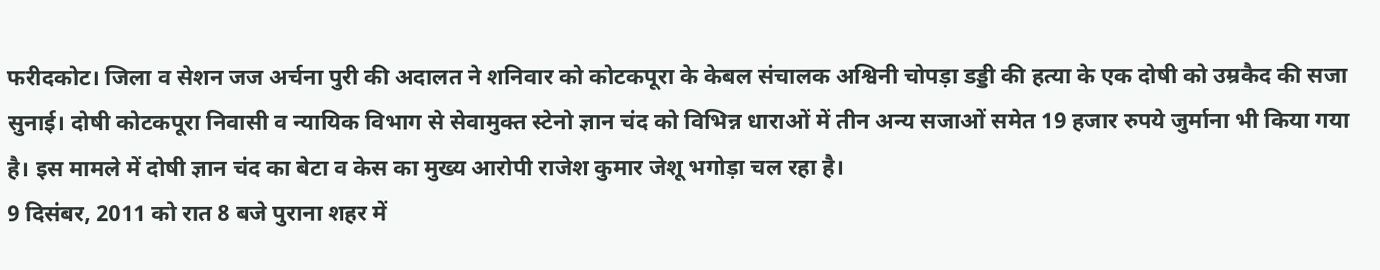फरीदकोट। जिला व सेशन जज अर्चना पुरी की अदालत ने शनिवार को कोटकपूरा के केबल संचालक अश्विनी चोपड़ा डड्डी की हत्या के एक दोषी को उम्रकैद की सजा सुनाई। दोषी कोटकपूरा निवासी व न्यायिक विभाग से सेवामुक्त स्टेनो ज्ञान चंद को विभिन्न धाराओं में तीन अन्य सजाओं समेत 19 हजार रुपये जुर्माना भी किया गया है। इस मामले में दोषी ज्ञान चंद का बेटा व केस का मुख्य आरोपी राजेश कुमार जेशू भगोड़ा चल रहा है।
9 दिसंबर, 2011 को रात 8 बजे पुराना शहर में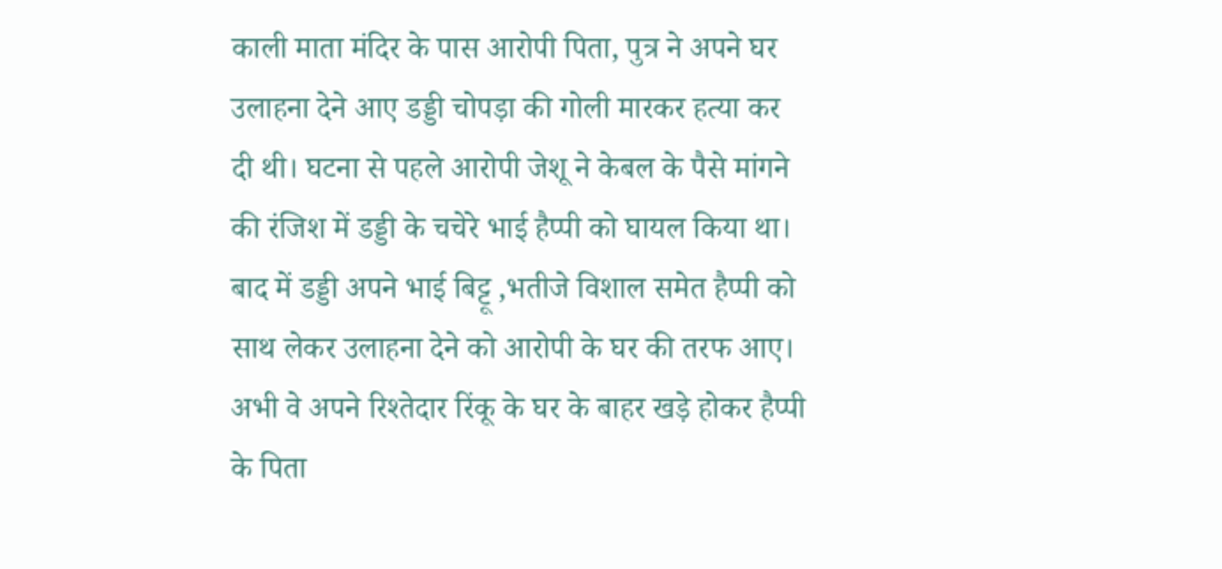काली माता मंदिर के पास आरोपी पिता, पुत्र ने अपने घर उलाहना देने आए डड्डी चोपड़ा की गोली मारकर हत्या कर दी थी। घटना से पहले आरोपी जेशू ने केबल के पैसे मांगने की रंजिश में डड्डी के चचेरे भाई हैप्पी को घायल किया था। बाद में डड्डी अपने भाई बिट्टू ,भतीजे विशाल समेत हैप्पी को साथ लेकर उलाहना देने को आरोपी के घर की तरफ आए। अभी वे अपने रिश्तेदार रिंकू के घर के बाहर खड़े होकर हैप्पी के पिता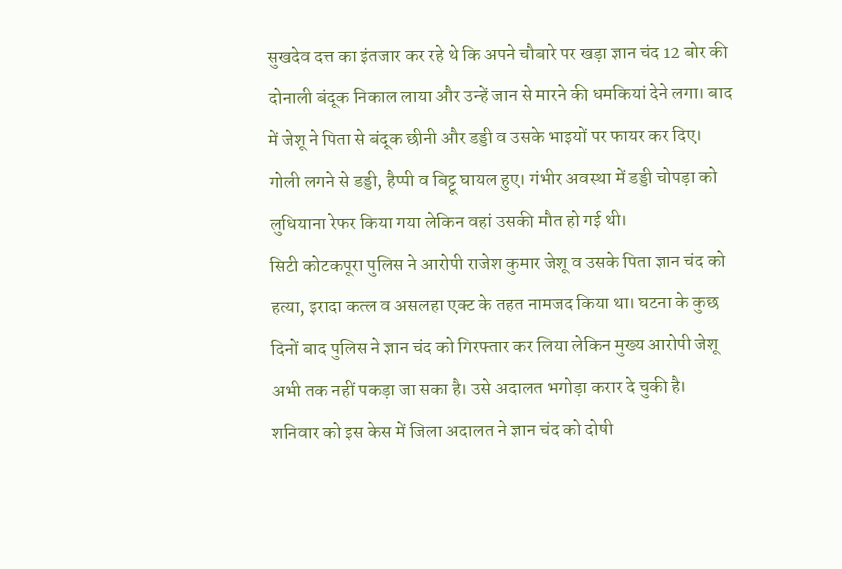सुखदेव दत्त का इंतजार कर रहे थे कि अपने चौबारे पर खड़ा ज्ञान चंद 12 बोर की दोनाली बंदूक निकाल लाया और उन्हें जान से मारने की धमकियां देने लगा। बाद में जेशू ने पिता से बंदूक छीनी और डड्डी व उसके भाइयों पर फायर कर दिए। गोली लगने से डड्डी, हैप्पी व बिट्टू घायल हुए। गंभीर अवस्था में डड्डी चोपड़ा को लुधियाना रेफर किया गया लेकिन वहां उसकी मौत हो गई थी।
सिटी कोटकपूरा पुलिस ने आरोपी राजेश कुमार जेशू व उसके पिता ज्ञान चंद को हत्या, इरादा कत्ल व असलहा एक्ट के तहत नामजद किया था। घटना के कुछ दिनों बाद पुलिस ने ज्ञान चंद को गिरफ्तार कर लिया लेकिन मुख्य आरोपी जेशू अभी तक नहीं पकड़ा जा सका है। उसे अदालत भगोड़ा करार दे चुकी है।
शनिवार को इस केस में जिला अदालत ने ज्ञान चंद को दोषी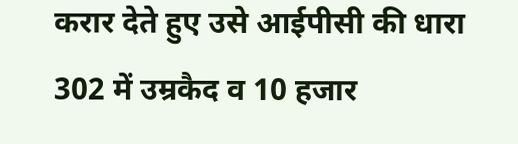करार देते हुए उसे आईपीसी की धारा 302 में उम्रकैद व 10 हजार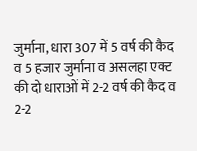जुर्माना, धारा 307 में 5 वर्ष की कैद व 5 हजार जुर्माना व असलहा एक्ट की दो धाराओं में 2-2 वर्ष की कैद व 2-2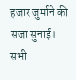हजार जुर्माने की सजा सुनाई। सभी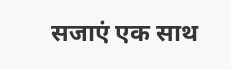सजाएं एक साथ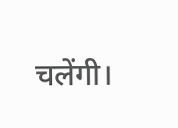चलेंगी।